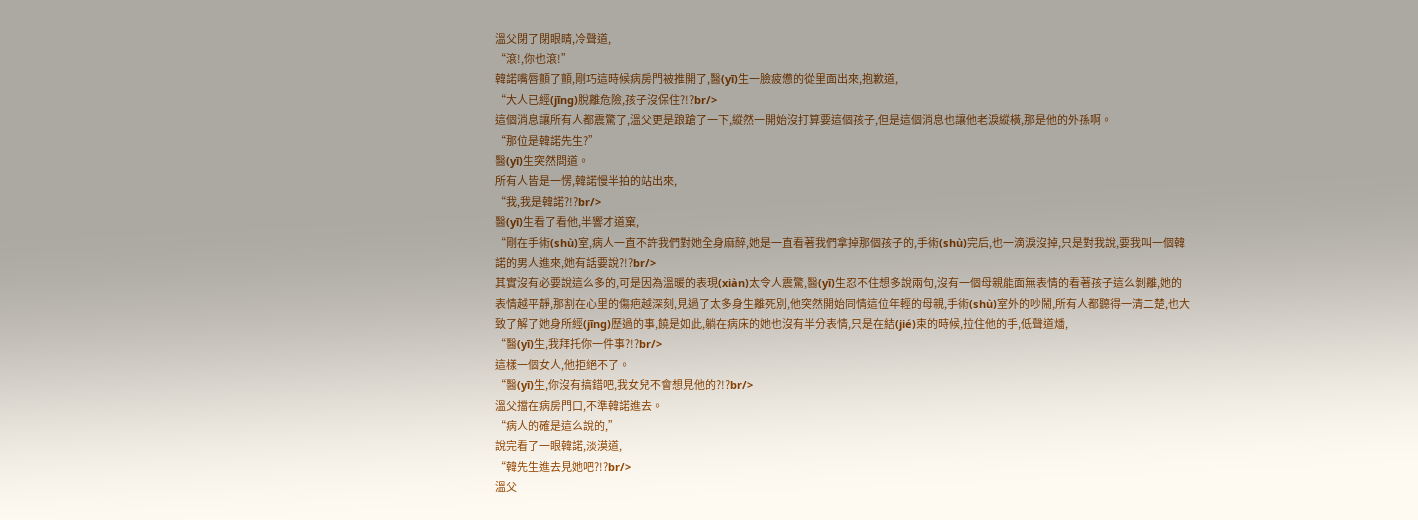溫父閉了閉眼睛,冷聲道,
“滾!,你也滾!”
韓諾嘴唇顫了顫,剛巧這時候病房門被推開了,醫(yī)生一臉疲憊的從里面出來,抱歉道,
“大人已經(jīng)脫離危險,孩子沒保住?!?br/>
這個消息讓所有人都震驚了,溫父更是踉蹌了一下,縱然一開始沒打算要這個孩子,但是這個消息也讓他老淚縱橫,那是他的外孫啊。
“那位是韓諾先生?”
醫(yī)生突然問道。
所有人皆是一愣,韓諾慢半拍的站出來,
“我,我是韓諾?!?br/>
醫(yī)生看了看他,半響才道窠,
“剛在手術(shù)室,病人一直不許我們對她全身麻醉,她是一直看著我們拿掉那個孩子的,手術(shù)完后,也一滴淚沒掉,只是對我說,要我叫一個韓諾的男人進來,她有話要說?!?br/>
其實沒有必要說這么多的,可是因為溫暖的表現(xiàn)太令人震驚,醫(yī)生忍不住想多說兩句,沒有一個母親能面無表情的看著孩子這么剝離,她的表情越平靜,那割在心里的傷疤越深刻,見過了太多身生離死別,他突然開始同情這位年輕的母親,手術(shù)室外的吵鬧,所有人都聽得一清二楚,也大致了解了她身所經(jīng)歷過的事,饒是如此,躺在病床的她也沒有半分表情,只是在結(jié)束的時候,拉住他的手,低聲道燔,
“醫(yī)生,我拜托你一件事?!?br/>
這樣一個女人,他拒絕不了。
“醫(yī)生,你沒有搞錯吧,我女兒不會想見他的?!?br/>
溫父擋在病房門口,不準韓諾進去。
“病人的確是這么說的,”
說完看了一眼韓諾,淡漠道,
“韓先生進去見她吧?!?br/>
溫父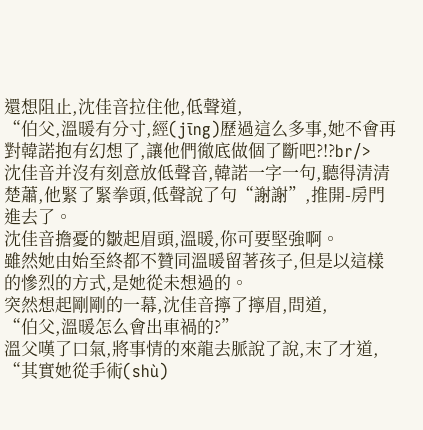還想阻止,沈佳音拉住他,低聲道,
“伯父,溫暖有分寸,經(jīng)歷過這么多事,她不會再對韓諾抱有幻想了,讓他們徹底做個了斷吧?!?br/>
沈佳音并沒有刻意放低聲音,韓諾一字一句,聽得清清楚蕭,他緊了緊拳頭,低聲說了句“謝謝”,推開-房門進去了。
沈佳音擔憂的皺起眉頭,溫暖,你可要堅強啊。
雖然她由始至終都不贊同溫暖留著孩子,但是以這樣的慘烈的方式,是她從未想過的。
突然想起剛剛的一幕,沈佳音擰了擰眉,問道,
“伯父,溫暖怎么會出車禍的?”
溫父嘆了口氣,將事情的來龍去脈說了說,末了才道,
“其實她從手術(shù)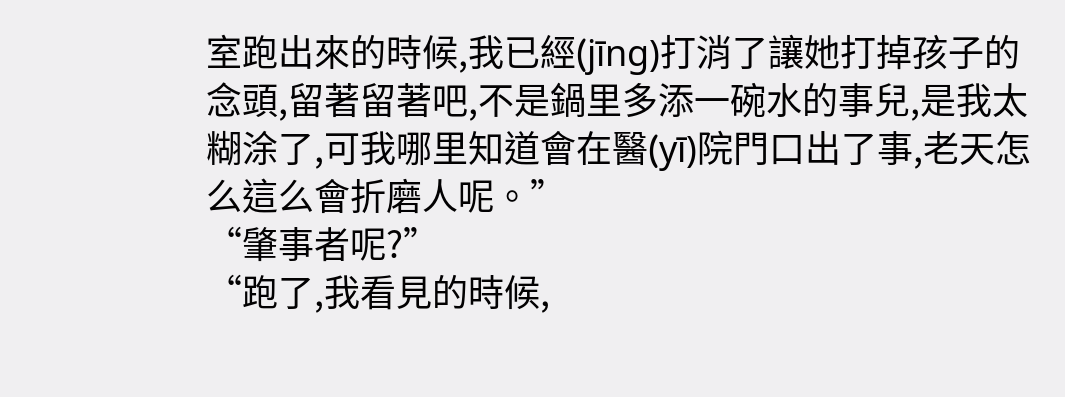室跑出來的時候,我已經(jīng)打消了讓她打掉孩子的念頭,留著留著吧,不是鍋里多添一碗水的事兒,是我太糊涂了,可我哪里知道會在醫(yī)院門口出了事,老天怎么這么會折磨人呢。”
“肇事者呢?”
“跑了,我看見的時候,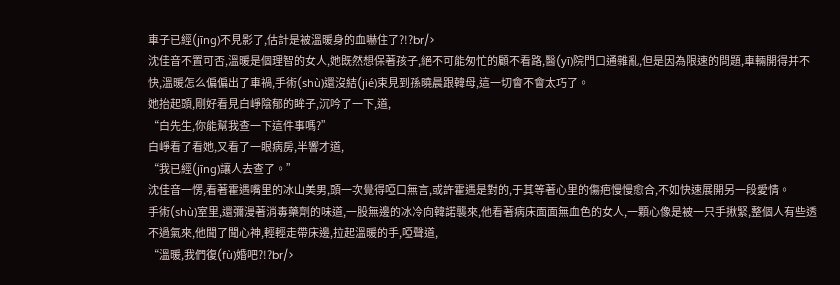車子已經(jīng)不見影了,估計是被溫暖身的血嚇住了?!?br/>
沈佳音不置可否,溫暖是個理智的女人,她既然想保著孩子,絕不可能匆忙的顧不看路,醫(yī)院門口通雜亂,但是因為限速的問題,車輛開得并不快,溫暖怎么偏偏出了車禍,手術(shù)還沒結(jié)束見到孫曉晨跟韓母,這一切會不會太巧了。
她抬起頭,剛好看見白崢陰郁的眸子,沉吟了一下,道,
“白先生,你能幫我查一下這件事嗎?”
白崢看了看她,又看了一眼病房,半響才道,
“我已經(jīng)讓人去查了。”
沈佳音一愣,看著霍遇嘴里的冰山美男,頭一次覺得啞口無言,或許霍遇是對的,于其等著心里的傷疤慢慢愈合,不如快速展開另一段愛情。
手術(shù)室里,還彌漫著消毒藥劑的味道,一股無邊的冰冷向韓諾襲來,他看著病床面面無血色的女人,一顆心像是被一只手揪緊,整個人有些透不過氣來,他聞了聞心神,輕輕走帶床邊,拉起溫暖的手,啞聲道,
“溫暖,我們復(fù)婚吧?!?br/>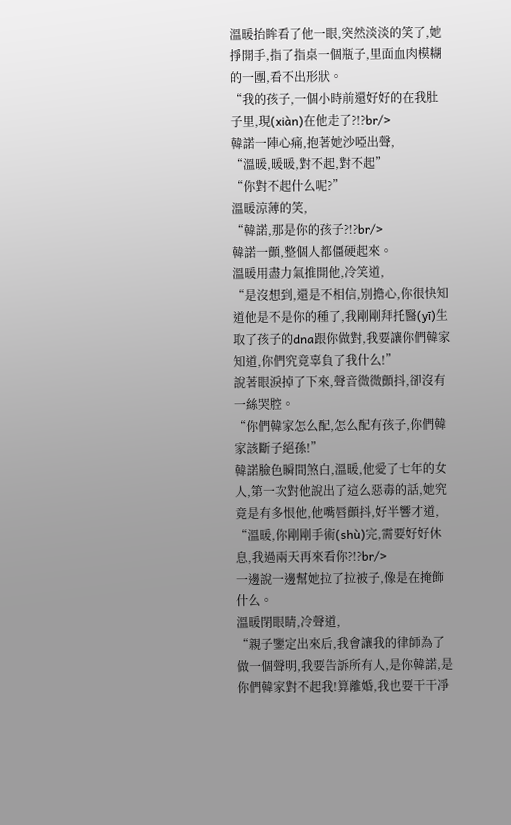溫暖抬眸看了他一眼,突然淡淡的笑了,她掙開手,指了指桌一個瓶子,里面血肉模糊的一團,看不出形狀。
“我的孩子,一個小時前還好好的在我肚子里,現(xiàn)在他走了?!?br/>
韓諾一陣心痛,抱著她沙啞出聲,
“溫暖,暖暖,對不起,對不起”
“你對不起什么呢?”
溫暖涼薄的笑,
“韓諾,那是你的孩子?!?br/>
韓諾一顫,整個人都僵硬起來。
溫暖用盡力氣推開他,冷笑道,
“是沒想到,還是不相信,別擔心,你很快知道他是不是你的種了,我剛剛拜托醫(yī)生取了孩子的dna跟你做對,我要讓你們韓家知道,你們究竟辜負了我什么!”
說著眼淚掉了下來,聲音微微顫抖,卻沒有一絲哭腔。
“你們韓家怎么配,怎么配有孩子,你們韓家該斷子絕孫!”
韓諾臉色瞬間煞白,溫暖,他愛了七年的女人,第一次對他說出了這么惡毒的話,她究竟是有多恨他,他嘴唇顫抖,好半響才道,
“溫暖,你剛剛手術(shù)完,需要好好休息,我過兩天再來看你?!?br/>
一邊說一邊幫她拉了拉被子,像是在掩飾什么。
溫暖閉眼睛,冷聲道,
“親子鑒定出來后,我會讓我的律師為了做一個聲明,我要告訴所有人,是你韓諾,是你們韓家對不起我!算離婚,我也要干干凈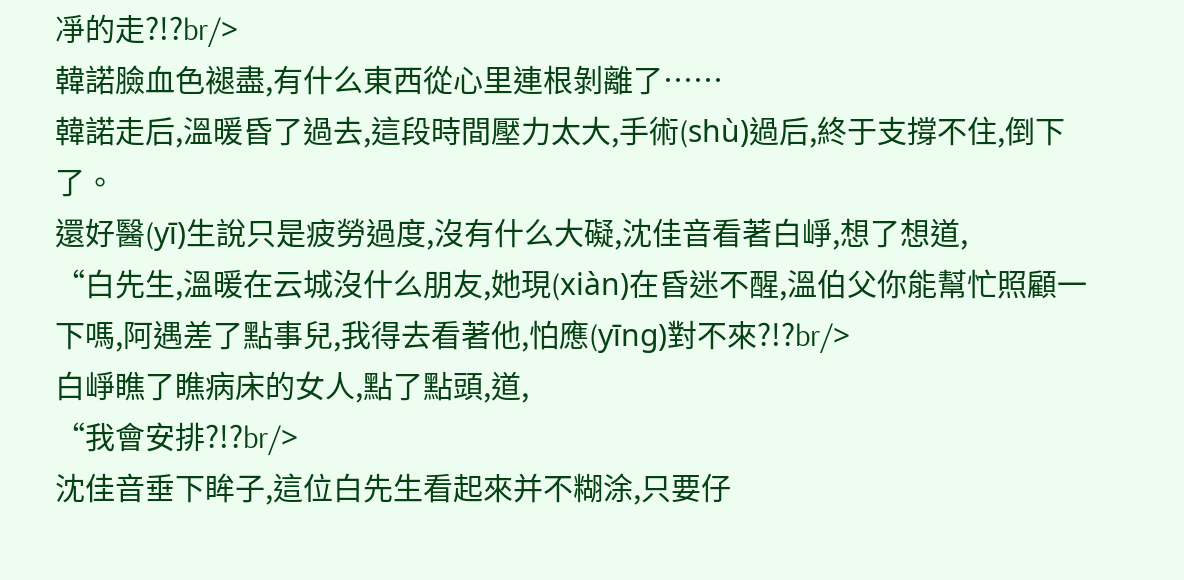凈的走?!?br/>
韓諾臉血色褪盡,有什么東西從心里連根剝離了……
韓諾走后,溫暖昏了過去,這段時間壓力太大,手術(shù)過后,終于支撐不住,倒下了。
還好醫(yī)生說只是疲勞過度,沒有什么大礙,沈佳音看著白崢,想了想道,
“白先生,溫暖在云城沒什么朋友,她現(xiàn)在昏迷不醒,溫伯父你能幫忙照顧一下嗎,阿遇差了點事兒,我得去看著他,怕應(yīng)對不來?!?br/>
白崢瞧了瞧病床的女人,點了點頭,道,
“我會安排?!?br/>
沈佳音垂下眸子,這位白先生看起來并不糊涂,只要仔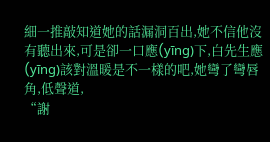細一推敲知道她的話漏洞百出,她不信他沒有聽出來,可是卻一口應(yīng)下,白先生應(yīng)該對溫暖是不一樣的吧,她彎了彎唇角,低聲道,
“謝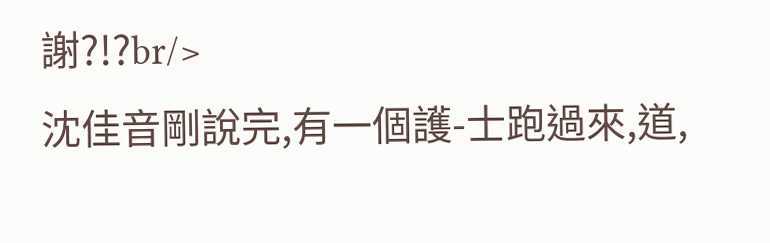謝?!?br/>
沈佳音剛說完,有一個護-士跑過來,道,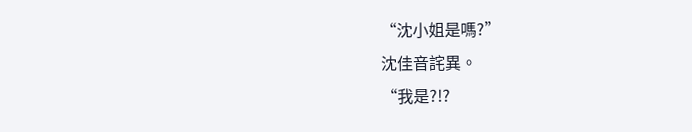“沈小姐是嗎?”
沈佳音詫異。
“我是?!?